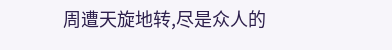周遭天旋地转,尽是众人的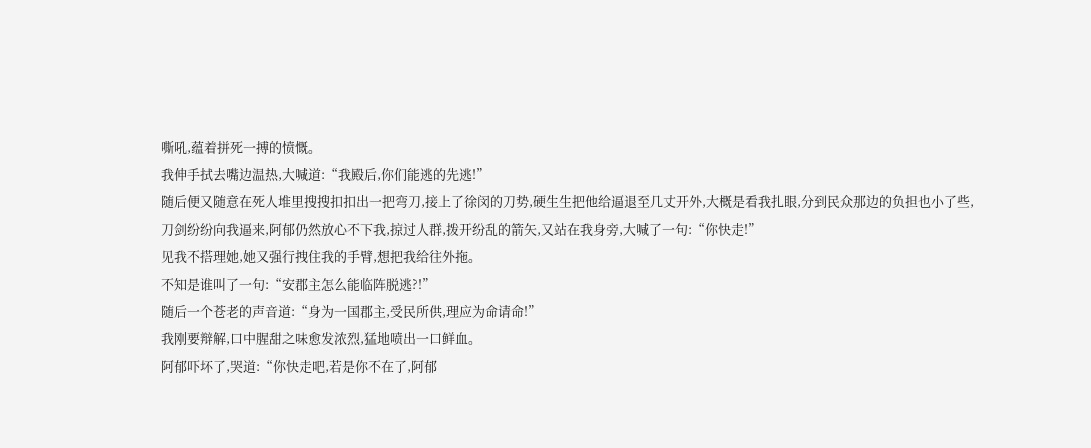嘶吼,蕴着拼死一搏的愤慨。
我伸手拭去嘴边温热,大喊道:“我殿后,你们能逃的先逃!”
随后便又随意在死人堆里搜搜扣扣出一把弯刀,接上了徐闵的刀势,硬生生把他给逼退至几丈开外,大概是看我扎眼,分到民众那边的负担也小了些,刀剑纷纷向我逼来,阿郁仍然放心不下我,掠过人群,拨开纷乱的箭矢,又站在我身旁,大喊了一句:“你快走!”
见我不搭理她,她又强行拽住我的手臂,想把我给往外拖。
不知是谁叫了一句:“安郡主怎么能临阵脱逃?!”
随后一个苍老的声音道:“身为一国郡主,受民所供,理应为命请命!”
我刚要辩解,口中腥甜之味愈发浓烈,猛地喷出一口鲜血。
阿郁吓坏了,哭道:“你快走吧,若是你不在了,阿郁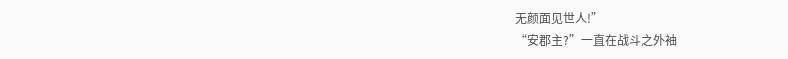无颜面见世人!”
“安郡主?”一直在战斗之外袖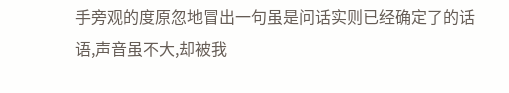手旁观的度原忽地冒出一句虽是问话实则已经确定了的话语,声音虽不大,却被我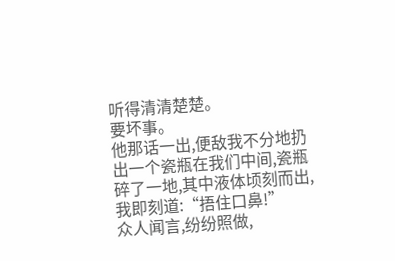听得清清楚楚。
要坏事。
他那话一出,便敌我不分地扔出一个瓷瓶在我们中间,瓷瓶碎了一地,其中液体顷刻而出,我即刻道:“捂住口鼻!”
众人闻言,纷纷照做,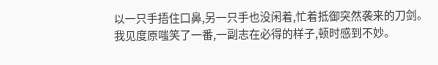以一只手捂住口鼻,另一只手也没闲着,忙着抵御突然袭来的刀剑。
我见度原嗤笑了一番,一副志在必得的样子,顿时感到不妙。